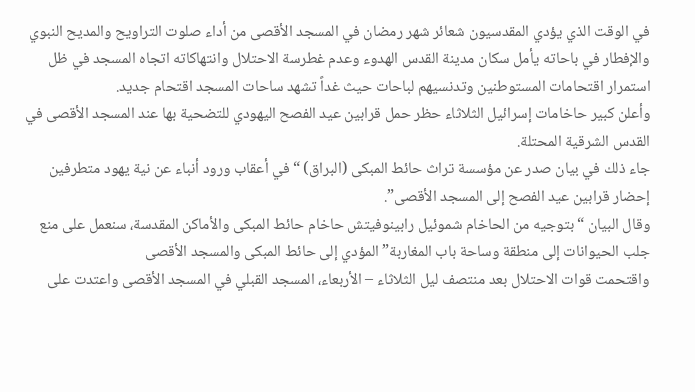في الوقت الذي يؤدي المقدسيون شعائر شهر رمضان في المسجد الأقصى من أداء صلوت التراويح والمديح النبوي والإفطار في باحاته يأمل سكان مدينة القدس الهدوء وعدم غطرسة الاحتلال وانتهاكاته اتجاه المسجد في ظل استمرار اقتحامات المستوطنين وتدنسيهم لباحات حيث غداً تشهد ساحات المسجد اقتحام جديد.
وأعلن كبير حاخامات إسرائيل الثلاثاء حظر حمل قرابين عيد الفصح اليهودي للتضحية بها عند المسجد الأقصى في القدس الشرقية المحتلة.
جاء ذلك في بيان صدر عن مؤسسة تراث حائط المبكى (البراق) “في أعقاب ورود أنباء عن نية يهود متطرفين إحضار قرابين عيد الفصح إلى المسجد الأقصى”.
وقال البيان “بتوجيه من الحاخام شموئيل رابينوفيتش حاخام حائط المبكى والأماكن المقدسة، سنعمل على منع جلب الحيوانات إلى منطقة وساحة باب المغاربة” المؤدي إلى حائط المبكى والمسجد الأقصى
واقتحمت قوات الاحتلال بعد منتصف ليل الثلاثاء – الأربعاء، المسجد القبلي في المسجد الأقصى واعتدت على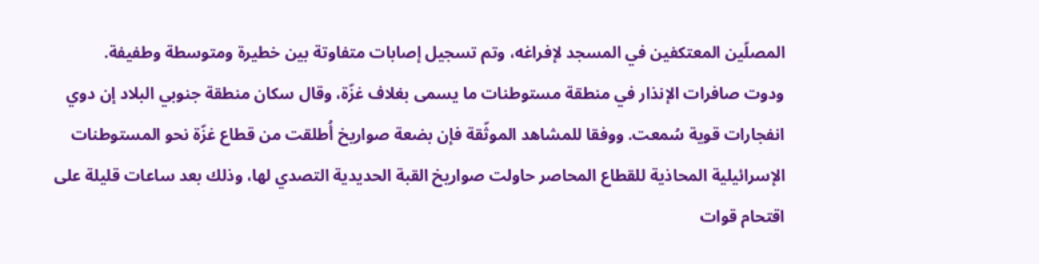المصلّين المعتكفين في المسجد لإفراغه، وتم تسجيل إصابات متفاوتة بين خطيرة ومتوسطة وطفيفة.
ودوت صافرات الإنذار في منطقة مستوطنات ما يسمى بغلاف غزّة، وقال سكان منطقة جنوبي البلاد إن دوي انفجارات قوية سُمعت. ووفقا للمشاهد الموثّقة فإن بضعة صواريخ أُطلقت من قطاع غزّة نحو المستوطنات الإسرائيلية المحاذية للقطاع المحاصر حاولت صواريخ القبة الحديدية التصدي لها، وذلك بعد ساعات قليلة على اقتحام قوات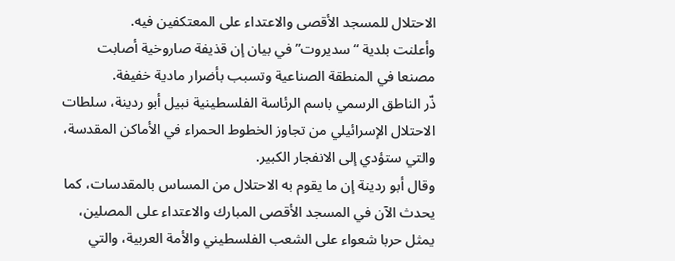الاحتلال للمسجد الأقصى والاعتداء على المعتكفين فيه.
وأعلنت بلدية “سديروت” في بيان إن قذيفة صاروخية أصابت مصنعا في المنطقة الصناعية وتسبب بأضرار مادية خفيفة.
ذّر الناطق الرسمي باسم الرئاسة الفلسطينية نبيل أبو ردينة، سلطات الاحتلال الإسرائيلي من تجاوز الخطوط الحمراء في الأماكن المقدسة، والتي ستؤدي إلى الانفجار الكبير.
وقال أبو ردينة إن ما يقوم به الاحتلال من المساس بالمقدسات، كما يحدث الآن في المسجد الأقصى المبارك والاعتداء على المصلين، يمثل حربا شعواء على الشعب الفلسطيني والأمة العربية، والتي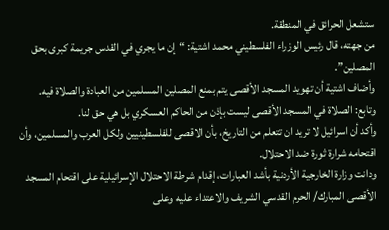ستشعل الحرائق في المنطقة.
من جهته، قال رئيس الوزراء الفلسطيني محمد اشتية: “إن ما يجري في القدس جريمة كبرى بحق المصلين”.
وأضاف اشتية أن تهويد المسجد الأقصى يتم بمنع المصلين المسلمين من العبادة والصلاة فيه.
وتابع: الصلاة في المسجد الأقصى ليست بإذن من الحاكم العسكري بل هي حق لنا.
وأكد أن اسرائيل لا تريد ان تتعلم من التاريخ، بأن الاقصى للفلسطينيين ولكل العرب والمسلمين، وأن اقتحامه شرارة ثورة ضد الاحتلال.
ودانت وزارة الخارجية الأردنية بأشد العبارات، إقدام شرطة الاحتلال الإسرائيلية على اقتحام المسجد الأقصى المبارك/ الحرم القدسي الشريف والاعتداء عليه وعلى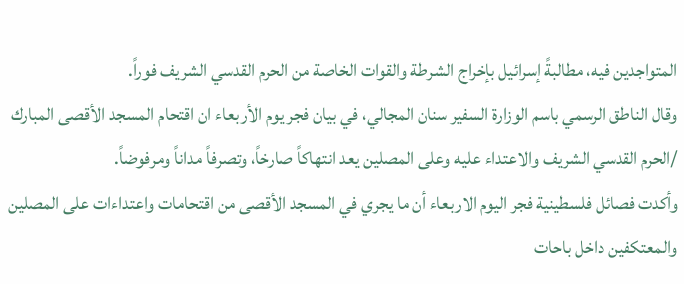المتواجدين فيه، مطالبةً إسرائيل بإخراج الشرطة والقوات الخاصة من الحرم القدسي الشريف فوراً.
وقال الناطق الرسمي باسم الوزارة السفير سنان المجالي، في بيان فجر يوم الأربعاء ان اقتحام المسجد الأقصى المبارك /الحرم القدسي الشريف والاعتداء عليه وعلى المصلين يعد انتهاكاً صارخاً، وتصرفاً مداناً ومرفوضاً.
وأكدت فصائل فلسطينية فجر اليوم الاربعاء أن ما يجري في المسجد الأقصى من اقتحامات واعتداءات على المصلين والمعتكفين داخل باحات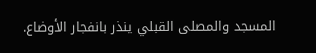المسجد والمصلى القبلي ينذر بانفجار الأوضاع.